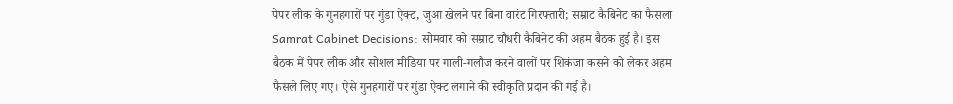पेपर लीक के गुनहगारों पर गुंडा ऐक्ट, जुआ खेलने पर बिना वारंट गिरफ्तारी; सम्राट कैबिनेट का फैसला
Samrat Cabinet Decisions: सोमवार को सम्राट चौधरी कैबिनेट की अहम बैठक हुई है। इस बैठक में पेपर लीक और सोशल मीडिया पर गाली-गलौज करने वालों पर शिकंजा कसने को लेकर अहम फैसले लिए गए। ऐसे गुनहगारों पर गुंडा ऐक्ट लगाने की स्वीकृति प्रदान की गई है।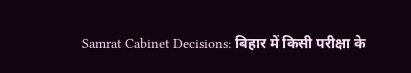Samrat Cabinet Decisions: बिहार में किसी परीक्षा के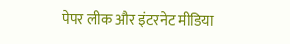पेपर लीक और इंटरनेट मीडिया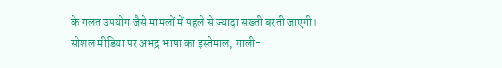के गलत उपयोग जैसे मामलों में पहले से ज्यादा सख्ती बरती जाएगी। सोशल मीडिया पर अभद्र भाषा का इस्तेमाल, गाली-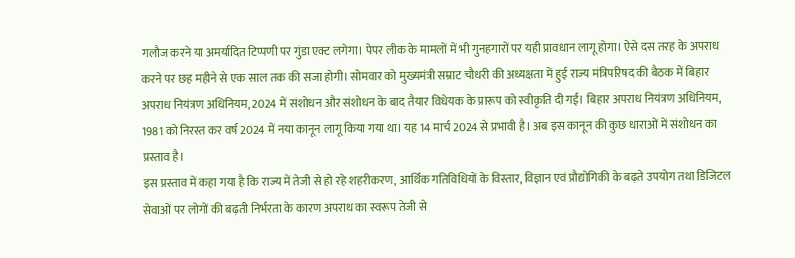गलौज करने या अमर्यादित टिप्पणी पर गुंडा एक्ट लगेगा। पेपर लीक के मामलों में भी गुनहगारों पर यही प्रावधान लागू होगा। ऐसे दस तरह के अपराध करने पर छह महीने से एक साल तक की सजा होगी। सोमवार को मुख्यमंत्री सम्राट चौधरी की अध्यक्षता में हुई राज्य मंत्रिपरिषद की बैठक में बिहार अपराध नियंत्रण अधिनियम, 2024 में संशोधन और संशोधन के बाद तैयार विधेयक के प्रारूप को स्वीकृति दी गई। बिहार अपराध नियंत्रण अधिनियम, 1981 को निरस्त कर वर्ष 2024 में नया कानून लागू किया गया था। यह 14 मार्च 2024 से प्रभावी है। अब इस कानून की कुछ धाराओं में संशोधन का प्रस्ताव है।
इस प्रस्ताव में कहा गया है कि राज्य में तेजी से हो रहे शहरीकरण, आर्थिक गतिविधियों के विस्तार, विज्ञान एवं प्रौद्योगिकी के बढ़ते उपयोग तथा डिजिटल सेवाओं पर लोगों की बढ़ती निर्भरता के कारण अपराध का स्वरूप तेजी से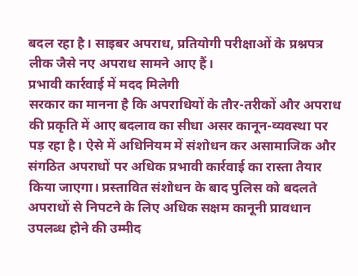बदल रहा है। साइबर अपराध, प्रतियोगी परीक्षाओं के प्रश्नपत्र लीक जैसे नए अपराध सामने आए हैं।
प्रभावी कार्रवाई में मदद मिलेगी
सरकार का मानना है कि अपराधियों के तौर-तरीकों और अपराध की प्रकृति में आए बदलाव का सीधा असर कानून-व्यवस्था पर पड़ रहा है। ऐसे में अधिनियम में संशोधन कर असामाजिक और संगठित अपराधों पर अधिक प्रभावी कार्रवाई का रास्ता तैयार किया जाएगा। प्रस्तावित संशोधन के बाद पुलिस को बदलते अपराधों से निपटने के लिए अधिक सक्षम कानूनी प्रावधान उपलब्ध होने की उम्मीद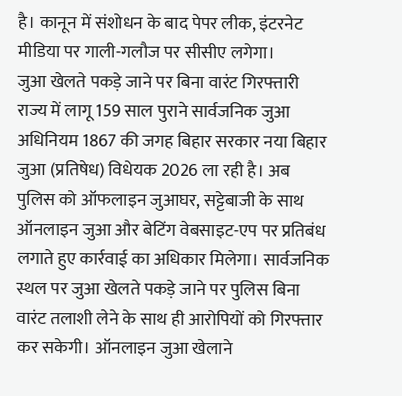है। कानून में संशोधन के बाद पेपर लीक, इंटरनेट मीडिया पर गाली-गलौज पर सीसीए लगेगा।
जुआ खेलते पकड़े जाने पर बिना वारंट गिरफ्तारी
राज्य में लागू 159 साल पुराने सार्वजनिक जुआ अधिनियम 1867 की जगह बिहार सरकार नया बिहार जुआ (प्रतिषेध) विधेयक 2026 ला रही है। अब पुलिस को ऑफलाइन जुआघर, सट्टेबाजी के साथ ऑनलाइन जुआ और बेटिंग वेबसाइट-एप पर प्रतिबंध लगाते हुए कार्रवाई का अधिकार मिलेगा। सार्वजनिक स्थल पर जुआ खेलते पकड़े जाने पर पुलिस बिना वारंट तलाशी लेने के साथ ही आरोपियों को गिरफ्तार कर सकेगी। ऑनलाइन जुआ खेलाने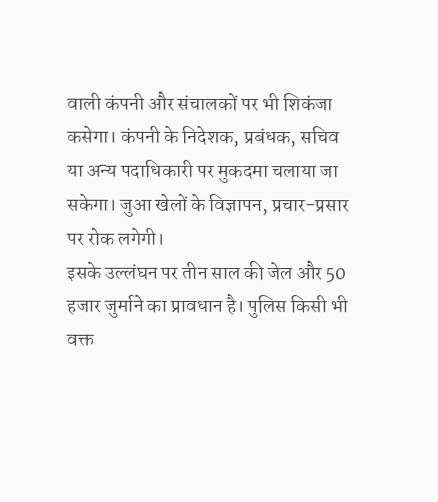वाली कंपनी और संचालकों पर भी शिकंजा कसेगा। कंपनी के निदेशक, प्रबंधक, सचिव या अन्य पदाधिकारी पर मुकदमा चलाया जा सकेगा। जुआ खेलों के विज्ञापन, प्रचार-प्रसार पर रोक लगेगी।
इसके उल्लंघन पर तीन साल की जेल और 50 हजार जुर्माने का प्रावधान है। पुलिस किसी भी वक्त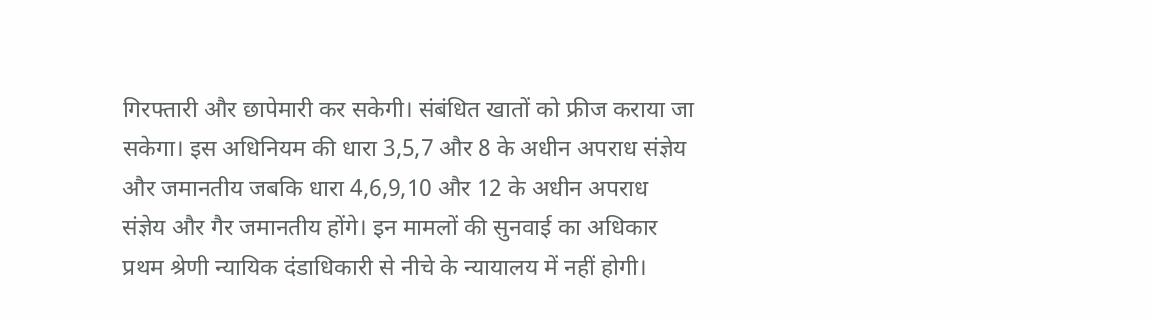गिरफ्तारी और छापेमारी कर सकेगी। संबंधित खातों को फ्रीज कराया जा सकेगा। इस अधिनियम की धारा 3,5,7 और 8 के अधीन अपराध संज्ञेय और जमानतीय जबकि धारा 4,6,9,10 और 12 के अधीन अपराध संज्ञेय और गैर जमानतीय होंगे। इन मामलों की सुनवाई का अधिकार प्रथम श्रेणी न्यायिक दंडाधिकारी से नीचे के न्यायालय में नहीं होगी।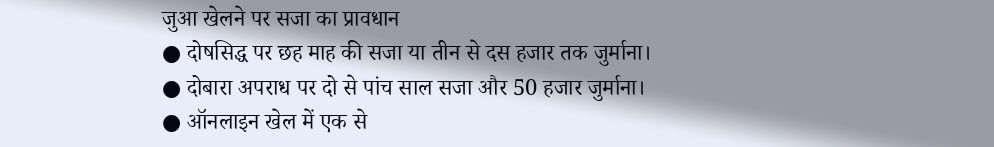जुआ खेलने पर सजा का प्रावधान
● दोषसिद्ध पर छह माह की सजा या तीन से दस हजार तक जुर्माना।
● दोबारा अपराध पर दो से पांच साल सजा और 50 हजार जुर्माना।
● ऑनलाइन खेल में एक से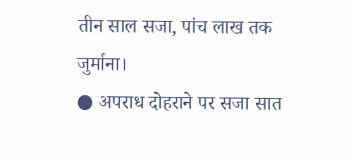तीन साल सजा, पांच लाख तक जुर्माना।
● अपराध दोहराने पर सजा सात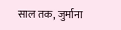साल तक, जुर्माना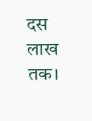दस लाख तक।